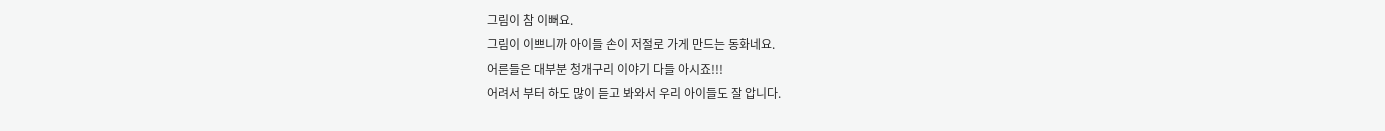그림이 참 이뻐요.
그림이 이쁘니까 아이들 손이 저절로 가게 만드는 동화네요.
어른들은 대부분 청개구리 이야기 다들 아시죠!!!
어려서 부터 하도 많이 듣고 봐와서 우리 아이들도 잘 압니다.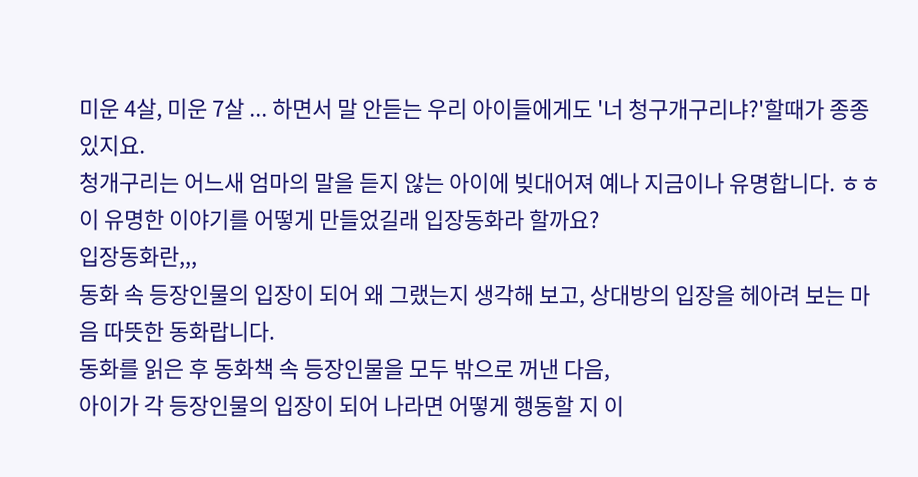미운 4살, 미운 7살 ... 하면서 말 안듣는 우리 아이들에게도 '너 청구개구리냐?'할때가 종종 있지요.
청개구리는 어느새 엄마의 말을 듣지 않는 아이에 빚대어져 예나 지금이나 유명합니다. ㅎㅎ
이 유명한 이야기를 어떻게 만들었길래 입장동화라 할까요?
입장동화란,,,
동화 속 등장인물의 입장이 되어 왜 그랬는지 생각해 보고, 상대방의 입장을 헤아려 보는 마음 따뜻한 동화랍니다.
동화를 읽은 후 동화책 속 등장인물을 모두 밖으로 꺼낸 다음,
아이가 각 등장인물의 입장이 되어 나라면 어떻게 행동할 지 이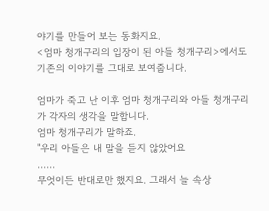야기를 만들어 보는 동화지요.
<엄마 청개구리의 입장이 된 아들 청개구리>에서도 기존의 이야기를 그대로 보여줍니다.

엄마가 죽고 난 이후 엄마 청개구리와 아들 청개구리가 각자의 생각을 말합니다.
엄마 청개구리가 말하죠.
"우리 아들은 내 말을 듣지 않았어요
......
무엇이든 반대로만 했지요. 그래서 늘 속상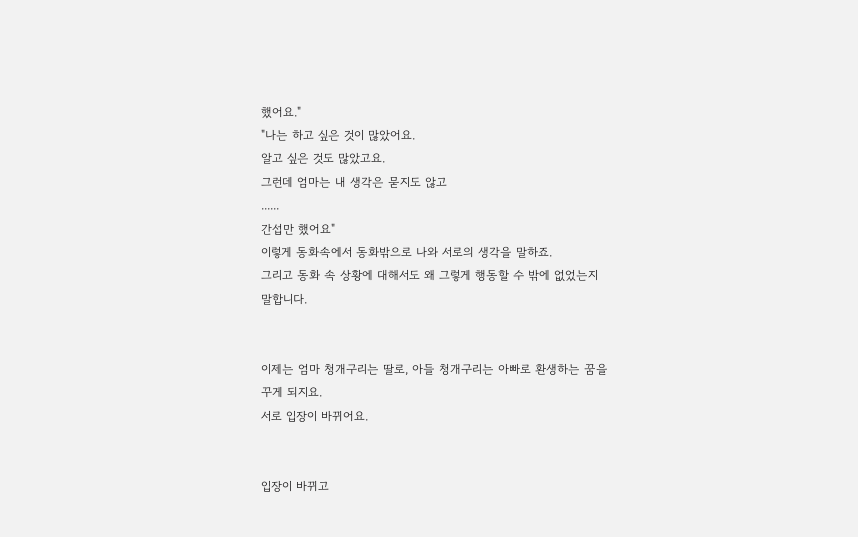했어요."
"나는 하고 싶은 것이 많았어요.
알고 싶은 것도 많았고요.
그런데 엄마는 내 생각은 묻지도 않고
......
간섭만 했어요"
이렇게 동화속에서 동화밖으로 나와 서로의 생각을 말하죠.
그리고 동화 속 상황에 대해서도 왜 그렇게 행동할 수 밖에 없었는지 말합니다.


이제는 엄마 청개구리는 딸로, 아들 청개구리는 아빠로 환생하는 꿈을 꾸게 되지요.
서로 입장이 바뀌어요.


입장이 바뀌고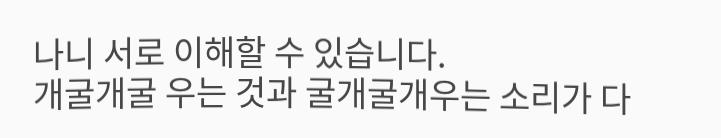나니 서로 이해할 수 있습니다.
개굴개굴 우는 것과 굴개굴개우는 소리가 다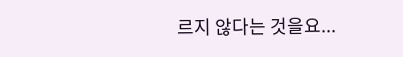르지 않다는 것을요...